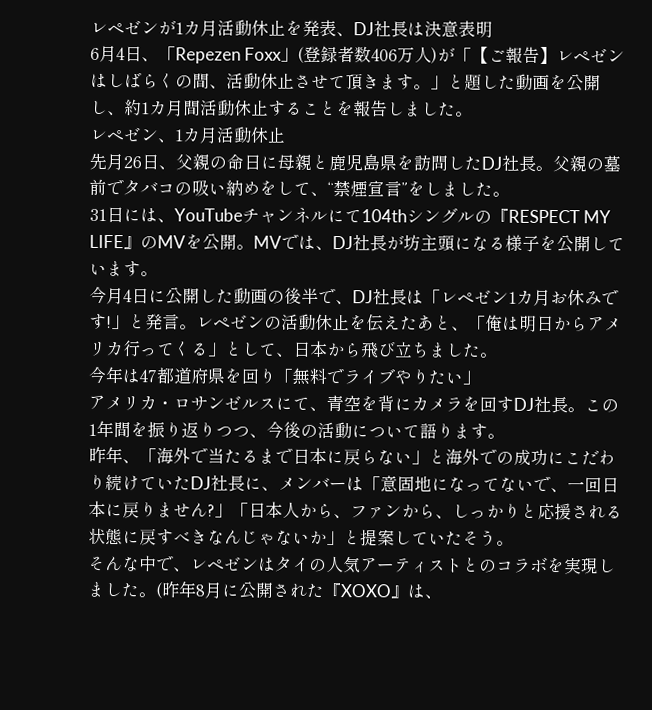レペゼンが1カ月活動休止を発表、DJ社長は決意表明
6月4日、「Repezen Foxx」(登録者数406万人)が「【ご報告】レペゼンはしばらくの間、活動休止させて頂きます。」と題した動画を公開し、約1カ月間活動休止することを報告しました。
レペゼン、1カ月活動休止
先月26日、父親の命日に母親と鹿児島県を訪問したDJ社長。父親の墓前でタバコの吸い納めをして、“禁煙宣言”をしました。
31日には、YouTubeチャンネルにて104thシングルの『RESPECT MY LIFE』のMVを公開。MVでは、DJ社長が坊主頭になる様子を公開しています。
今月4日に公開した動画の後半で、DJ社長は「レペゼン1カ月お休みです!」と発言。レペゼンの活動休止を伝えたあと、「俺は明日からアメリカ行ってくる」として、日本から飛び立ちました。
今年は47都道府県を回り「無料でライブやりたい」
アメリカ・ロサンゼルスにて、青空を背にカメラを回すDJ社長。この1年間を振り返りつつ、今後の活動について語ります。
昨年、「海外で当たるまで日本に戻らない」と海外での成功にこだわり続けていたDJ社長に、メンバーは「意固地になってないで、一回日本に戻りません?」「日本人から、ファンから、しっかりと応援される状態に戻すべきなんじゃないか」と提案していたそう。
そんな中で、レペゼンはタイの人気アーティストとのコラボを実現しました。(昨年8月に公開された『XOXO』は、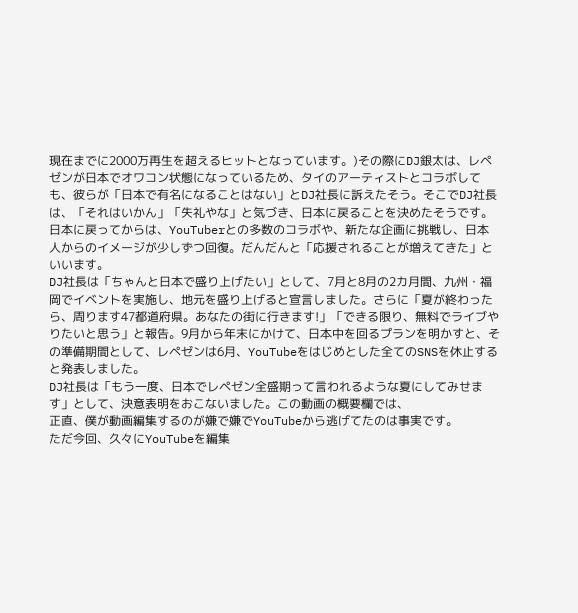現在までに2000万再生を超えるヒットとなっています。)その際にDJ銀太は、レペゼンが日本でオワコン状態になっているため、タイのアーティストとコラボしても、彼らが「日本で有名になることはない」とDJ社長に訴えたそう。そこでDJ社長は、「それはいかん」「失礼やな」と気づき、日本に戻ることを決めたそうです。
日本に戻ってからは、YouTuberとの多数のコラボや、新たな企画に挑戦し、日本人からのイメージが少しずつ回復。だんだんと「応援されることが増えてきた」といいます。
DJ社長は「ちゃんと日本で盛り上げたい」として、7月と8月の2カ月間、九州・福岡でイベントを実施し、地元を盛り上げると宣言しました。さらに「夏が終わったら、周ります47都道府県。あなたの街に行きます!」「できる限り、無料でライブやりたいと思う」と報告。9月から年末にかけて、日本中を回るプランを明かすと、その準備期間として、レペゼンは6月、YouTubeをはじめとした全てのSNSを休止すると発表しました。
DJ社長は「もう一度、日本でレペゼン全盛期って言われるような夏にしてみせます」として、決意表明をおこないました。この動画の概要欄では、
正直、僕が動画編集するのが嫌で嫌でYouTubeから逃げてたのは事実です。
ただ今回、久々にYouTubeを編集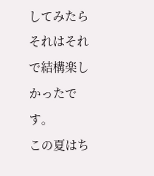してみたらそれはそれで結構楽しかったです。
この夏はち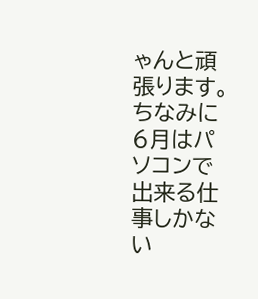ゃんと頑張ります。ちなみに6月はパソコンで出来る仕事しかない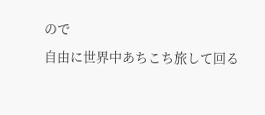ので
自由に世界中あちこち旅して回る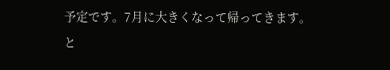予定です。7月に大きくなって帰ってきます。
と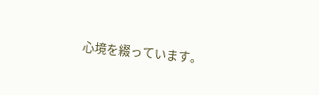心境を綴っています。